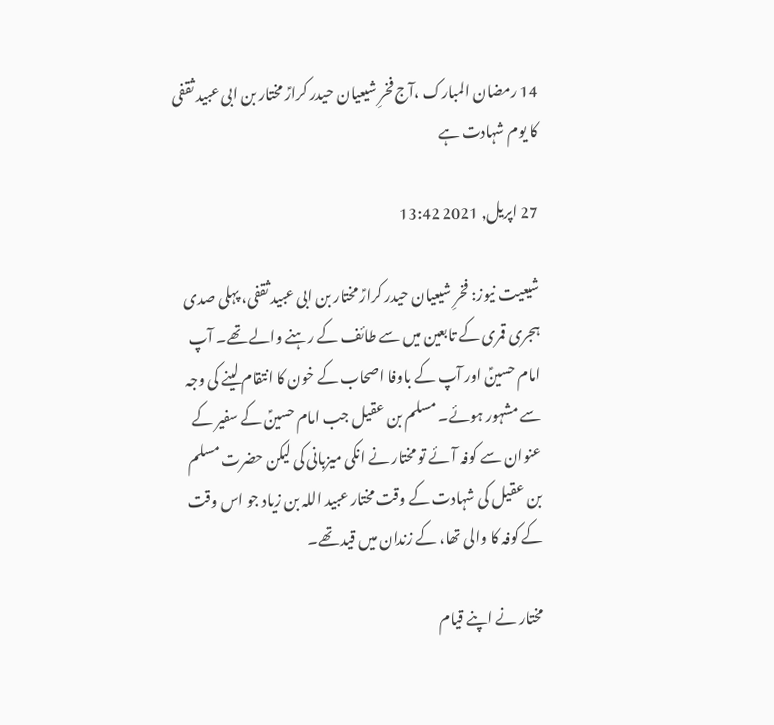14 رمضان المبارک ،آج فخرِ شیعیان حیدر کرارؑ مختار بن ابی عبید ثقفی کا یوم شہادت ہے

27 اپریل, 2021 13:42

شیعیت نیوز: فخرِ شیعیان حیدر کرارؑ مختار بن ابی عبید ثقفی، پہلی صدی ہجری قمری کے تابعین میں سے طائف کے رہنے والے تھے۔ آپ امام حسینؑ اور آپ کے باوفا اصحاب کے خون کا انتقام لینے کی وجہ سے مشہور ہوئے۔ مسلم بن عقیل جب امام حسینؑ کے سفیر کے عنوان سے کوفہ آئے تو مختار نے انکی میزبانی کی لیکن حضرت مسلم بن عقیل کی شہادت کے وقت مختار عبید اللہ بن زیاد جو اس وقت کے کوفہ کا والی تھا، کے زندان میں قید تھے۔

مختار نے اپنے قیام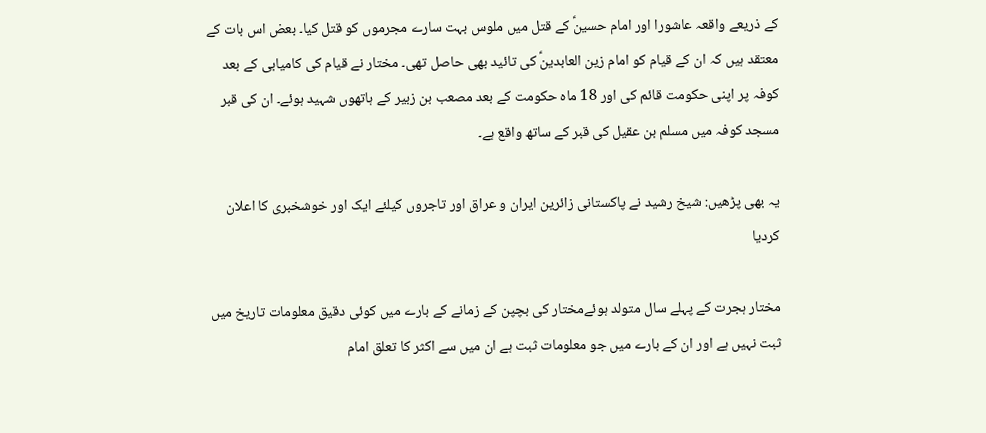کے ذریعے واقعہ عاشورا اور امام حسینؑ کے قتل میں ملوس بہت سارے مجرموں کو قتل کیا۔ بعض اس بات کے معتقد ہیں کہ ان کے قیام کو امام زین العابدینؑ کی تائید بھی حاصل تھی۔ مختار نے قیام کی کامیابی کے بعد کوفہ پر اپنی حکومت قائم کی اور 18 ماہ حکومت کے بعد مصعب بن زبیر کے ہاتھوں شہید ہوئے۔ ان کی قبر مسجد کوفہ میں مسلم بن عقیل کی قبر کے ساتھ واقع ہے۔

یہ بھی پڑھیں: شیخ رشید نے پاکستانی زائرین ایران و عراق اور تاجروں کیلئے ایک اور خوشخبری کا اعلان کردیا

مختار ہجرت کے پہلے سال متولد ہوئےمختار کی بچپن کے زمانے کے بارے میں کوئی دقیق معلومات تاریخ میں ثبت نہیں ہے اور ان کے بارے میں جو معلومات ثبت ہے ان میں سے اکثر کا تعلق امام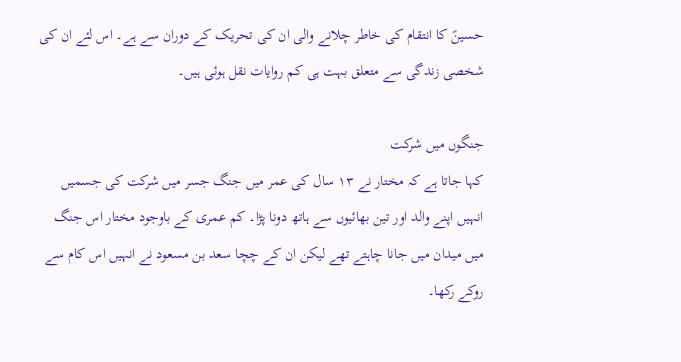حسینؑ کا انتقام کی خاطر چلانے والی ان کی تحریک کے دوران سے ہے۔ اس لئے ان کی شخصی زندگی سے متعلق بہت ہی کم روایات نقل ہوئی ہیں۔

جنگوں میں شرکت
کہا جاتا ہے کہ مختار نے ۱۳ سال کی عمر میں جنگ جسر میں شرکت کی جسمیں انہیں اپنے والد اور تین بھائیوں سے ہاتھ دونا پڑا۔ کم عمری کے باوجود مختار اس جنگ میں میدان میں جانا چاہتے تھے لیکن ان کے چچا سعد بن مسعود نے انہیں اس کام سے روکے رکھا۔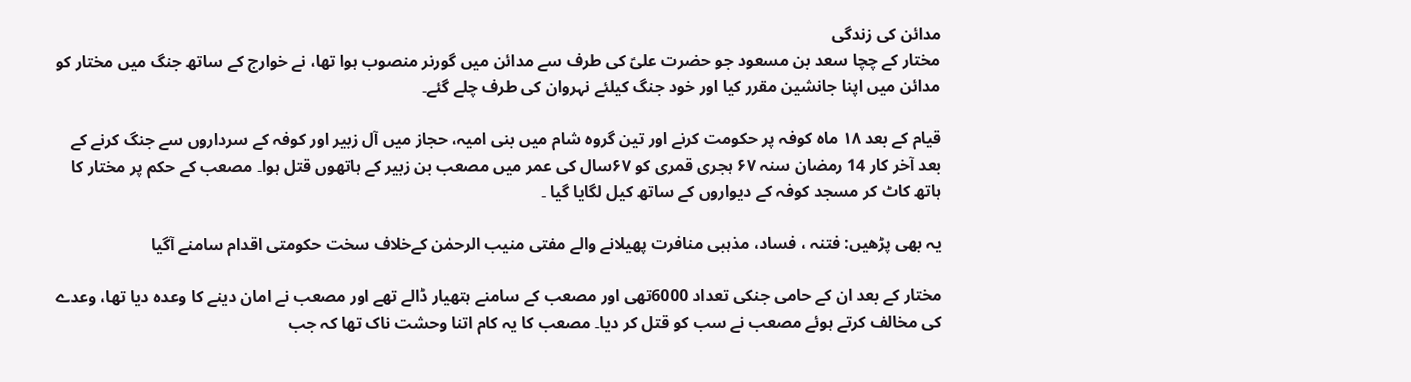مدائن کی زندگی
مختار کے چچا سعد بن مسعود جو حضرت علیؑ کی طرف سے مدائن میں گورنر منصوب ہوا تھا، نے خوارج کے ساتھ جنگ میں مختار کو مدائن میں اپنا جانشین مقرر کیا اور خود جنگ کیلئے نہروان کی طرف چلے گئے۔

قیام کے بعد ۱۸ ماہ کوفہ پر حکومت کرنے اور تین گروہ شام میں بنی امیہ، حجاز میں آل زبیر اور کوفہ کے سرداروں سے جنگ کرنے کے بعد آخر کار 14 رمضان سنہ ۶۷ ہجری قمری کو ۶۷سال کی عمر میں مصعب بن زبیر کے ہاتھوں قتل ہوا۔ مصعب کے حکم پر مختار کا ہاتھ کاٹ کر مسجد کوفہ کے دیواروں کے ساتھ کیل لگایا گیا ۔

یہ بھی پڑھیں: فتنہ ، فساد، مذہبی منافرت پھیلانے والے مفتی منیب الرحمٰن کےخلاف سخت حکومتی اقدام سامنے آگیا

مختار کے بعد ان کے حامی جنکی تعداد 6000تھی اور مصعب کے سامنے ہتھیار ڈالے تھے اور مصعب نے امان دینے کا وعدہ دیا تھا، وعدے کی مخالف کرتے ہوئے مصعب نے سب کو قتل کر دیا۔ مصعب کا یہ کام اتنا وحشت ناک تھا کہ جب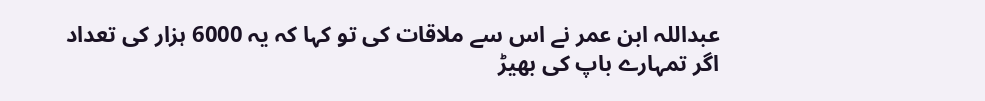عبداللہ ابن عمر نے اس سے ملاقات کی تو کہا کہ یہ 6000 ہزار کی تعداد اگر تمہارے باپ کی بھیڑ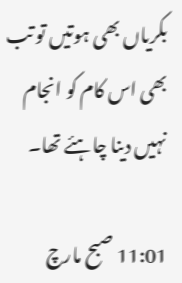بکریاں بھی ہوتیں تو تب بھی اس کام کو انجام نہیں دینا چاہئے تھا۔

11:01 صبح مارچ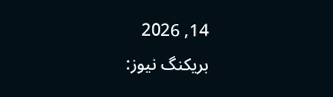14, 2026
بریکنگ نیوز: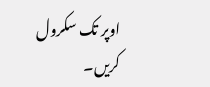اوپر تک سکرول کریں۔